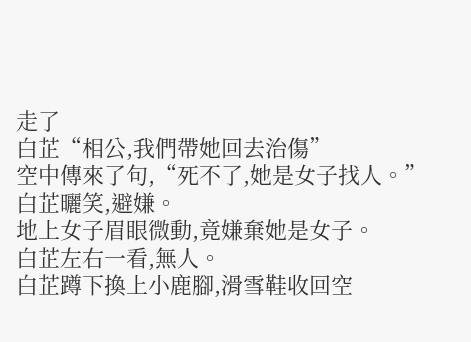走了
白芷“相公,我們帶她回去治傷”
空中傳來了句,“死不了,她是女子找人。”
白芷曬笑,避嫌。
地上女子眉眼微動,竟嫌棄她是女子。
白芷左右一看,無人。
白芷蹲下換上小鹿腳,滑雪鞋收回空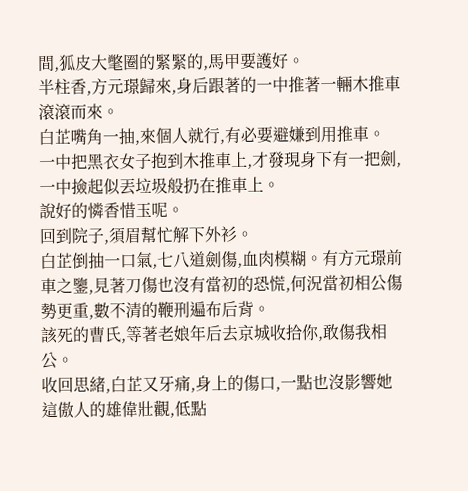間,狐皮大氅圈的緊緊的,馬甲要護好。
半柱香,方元璟歸來,身后跟著的一中推著一輛木推車滾滾而來。
白芷嘴角一抽,來個人就行,有必要避嫌到用推車。
一中把黑衣女子抱到木推車上,才發現身下有一把劍,一中撿起似丟垃圾般扔在推車上。
說好的憐香惜玉呢。
回到院子,須眉幫忙解下外衫。
白芷倒抽一口氣,七八道劍傷,血肉模糊。有方元璟前車之鑒,見著刀傷也沒有當初的恐慌,何況當初相公傷勢更重,數不清的鞭刑遍布后背。
該死的曹氏,等著老娘年后去京城收拾你,敢傷我相公。
收回思緒,白芷又牙痛,身上的傷口,一點也沒影響她這傲人的雄偉壯觀,低點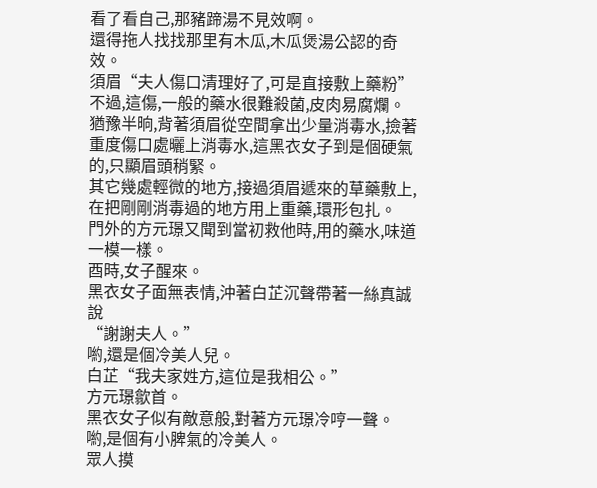看了看自己,那豬蹄湯不見效啊。
還得拖人找找那里有木瓜,木瓜煲湯公認的奇效。
須眉“夫人傷口清理好了,可是直接敷上藥粉”
不過,這傷,一般的藥水很難殺菌,皮肉易腐爛。
猶豫半晌,背著須眉從空間拿出少量消毒水,撿著重度傷口處曬上消毒水,這黑衣女子到是個硬氣的,只顯眉頭稍緊。
其它幾處輕微的地方,接過須眉遞來的草藥敷上,在把剛剛消毒過的地方用上重藥,環形包扎。
門外的方元璟又聞到當初救他時,用的藥水,味道一模一樣。
酉時,女子醒來。
黑衣女子面無表情,沖著白芷沉聲帶著一絲真誠說
“謝謝夫人。”
喲,還是個冷美人兒。
白芷“我夫家姓方,這位是我相公。”
方元璟歙首。
黑衣女子似有敵意般,對著方元璟冷哼一聲。
喲,是個有小脾氣的冷美人。
眾人摸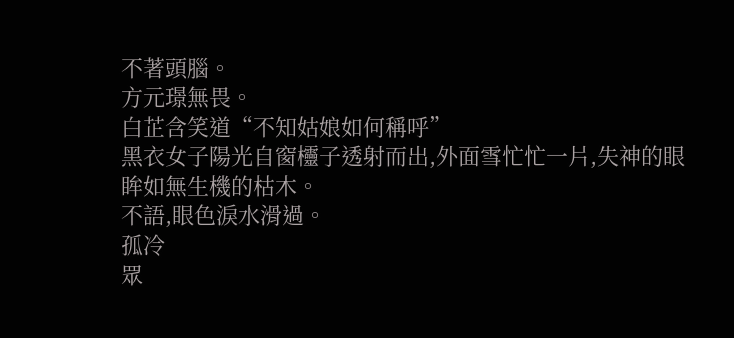不著頭腦。
方元璟無畏。
白芷含笑道“不知姑娘如何稱呼”
黑衣女子陽光自窗欞子透射而出,外面雪忙忙一片,失神的眼眸如無生機的枯木。
不語,眼色淚水滑過。
孤冷
眾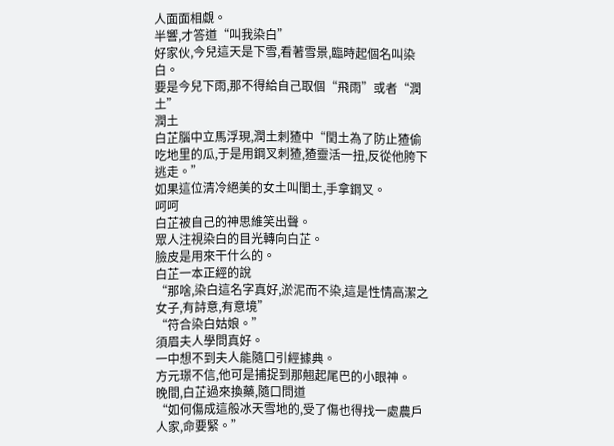人面面相覷。
半響,才答道“叫我染白”
好家伙,今兒這天是下雪,看著雪景,臨時起個名叫染白。
要是今兒下雨,那不得給自己取個“飛雨”或者“潤土”
潤土
白芷腦中立馬浮現,潤土刺猹中“閏土為了防止猹偷吃地里的瓜,于是用鋼叉刺猹,猹靈活一扭,反從他胯下逃走。”
如果這位清冷絕美的女土叫閨土,手拿鋼叉。
呵呵
白芷被自己的神思維笑出聲。
眾人注視染白的目光轉向白芷。
臉皮是用來干什么的。
白芷一本正經的說
“那啥,染白這名字真好,淤泥而不染,這是性情高潔之女子,有詩意,有意境”
“符合染白姑娘。”
須眉夫人學問真好。
一中想不到夫人能隨口引經據典。
方元璟不信,他可是捕捉到那翹起尾巴的小眼神。
晚間,白芷過來換藥,隨口問道
“如何傷成這般冰天雪地的,受了傷也得找一處農戶人家,命要緊。”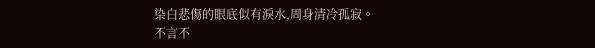染白悲傷的眼底似有淚水,周身清冷孤寂。
不言不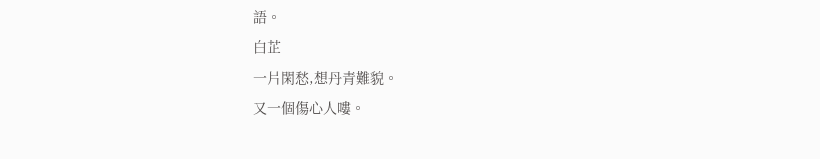語。
白芷
一片閑愁,想丹青難貌。
又一個傷心人嘍。